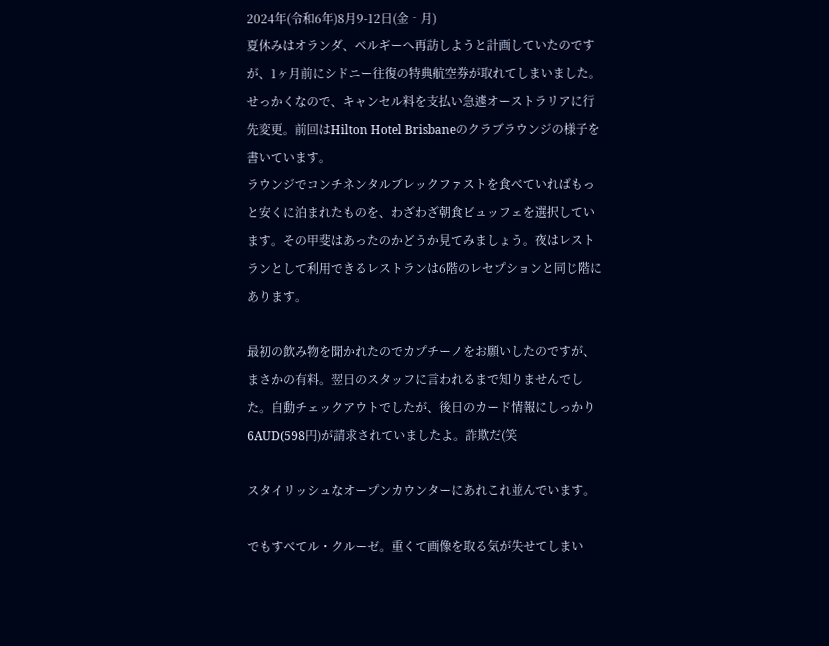2024年(令和6年)8月9-12日(金‐月)
夏休みはオランダ、ベルギーへ再訪しようと計画していたのですが、1ヶ月前にシドニー往復の特典航空券が取れてしまいました。せっかくなので、キャンセル料を支払い急遽オーストラリアに行先変更。前回はHilton Hotel Brisbaneのクラブラウンジの様子を書いています。
ラウンジでコンチネンタルブレックファストを食べていればもっと安くに泊まれたものを、わざわざ朝食ビュッフェを選択しています。その甲斐はあったのかどうか見てみましょう。夜はレストランとして利用できるレストランは6階のレセプションと同じ階にあります。

最初の飲み物を聞かれたのでカプチーノをお願いしたのですが、まさかの有料。翌日のスタッフに言われるまで知りませんでした。自動チェックアウトでしたが、後日のカード情報にしっかり6AUD(598円)が請求されていましたよ。詐欺だ(笑

スタイリッシュなオープンカウンターにあれこれ並んでいます。

でもすべてル・クルーゼ。重くて画像を取る気が失せてしまい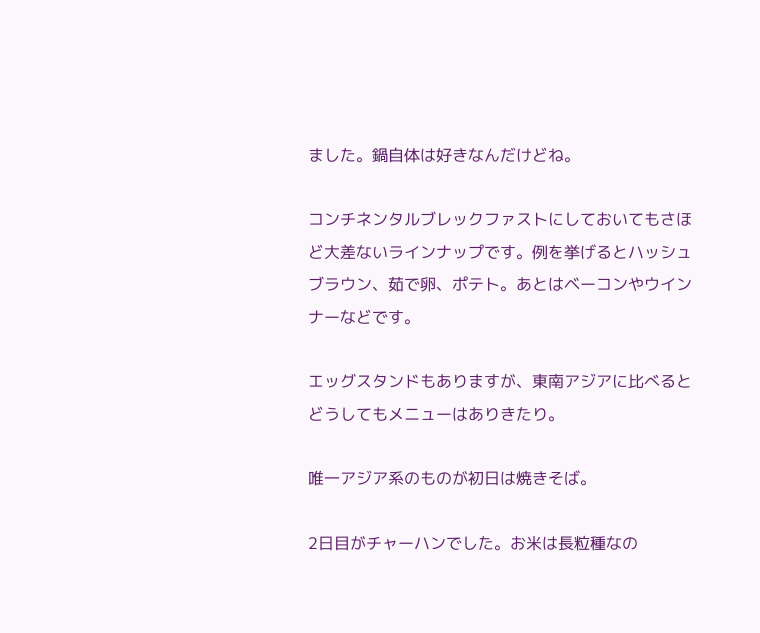ました。鍋自体は好きなんだけどね。

コンチネンタルブレックファストにしておいてもさほど大差ないラインナップです。例を挙げるとハッシュブラウン、茹で卵、ポテト。あとはベーコンやウインナーなどです。

エッグスタンドもありますが、東南アジアに比べるとどうしてもメニューはありきたり。

唯一アジア系のものが初日は焼きそば。

2日目がチャーハンでした。お米は長粒種なの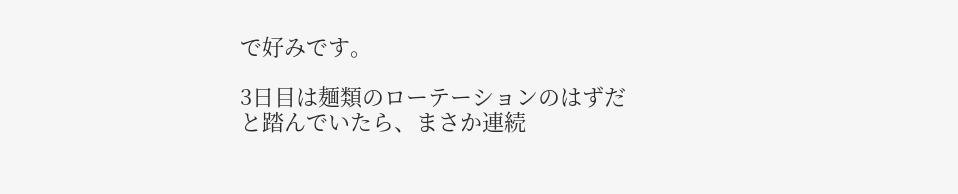で好みです。

3日目は麺類のローテーションのはずだと踏んでいたら、まさか連続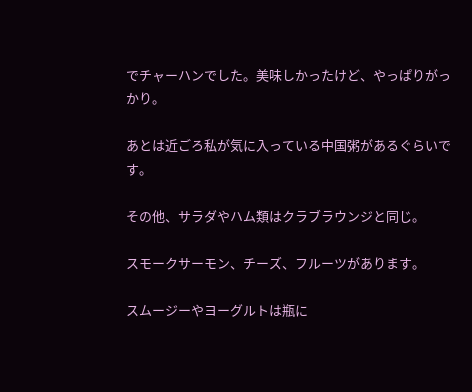でチャーハンでした。美味しかったけど、やっぱりがっかり。

あとは近ごろ私が気に入っている中国粥があるぐらいです。

その他、サラダやハム類はクラブラウンジと同じ。

スモークサーモン、チーズ、フルーツがあります。

スムージーやヨーグルトは瓶に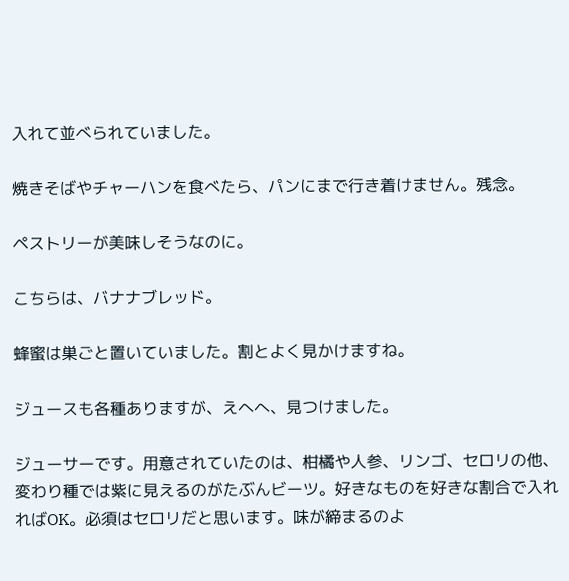入れて並べられていました。

焼きそばやチャーハンを食べたら、パンにまで行き着けません。残念。

ペストリーが美味しそうなのに。

こちらは、バナナブレッド。

蜂蜜は巣ごと置いていました。割とよく見かけますね。

ジュースも各種ありますが、えへへ、見つけました。

ジューサーです。用意されていたのは、柑橘や人参、リンゴ、セロリの他、変わり種では紫に見えるのがたぶんビーツ。好きなものを好きな割合で入れればOK。必須はセロリだと思います。味が締まるのよ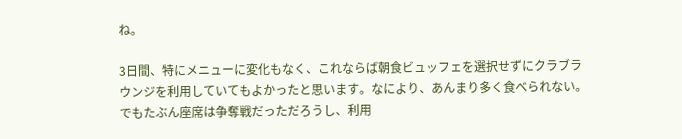ね。

3日間、特にメニューに変化もなく、これならば朝食ビュッフェを選択せずにクラブラウンジを利用していてもよかったと思います。なにより、あんまり多く食べられない。でもたぶん座席は争奪戦だっただろうし、利用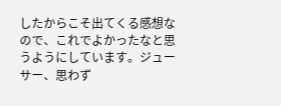したからこそ出てくる感想なので、これでよかったなと思うようにしています。ジューサー、思わず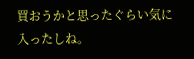買おうかと思ったぐらい気に入ったしね。